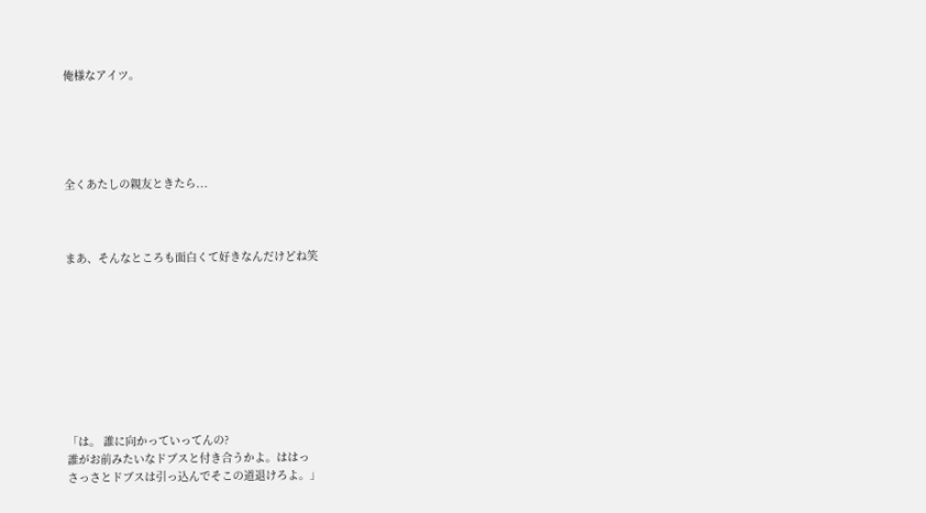俺様なアイツ。





全くあたしの親友ときたら...



まあ、そんなところも面白くて好きなんだけどね笑









「は。 誰に向かっていってんの?
誰がお前みたいなドブスと付き合うかよ。ははっ
さっさとドブスは引っ込んでそこの道退けろよ。」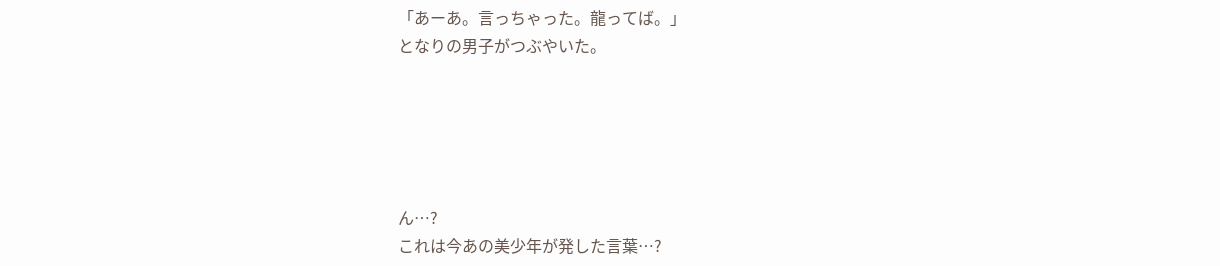「あーあ。言っちゃった。龍ってば。」
となりの男子がつぶやいた。





ん…?
これは今あの美少年が発した言葉…?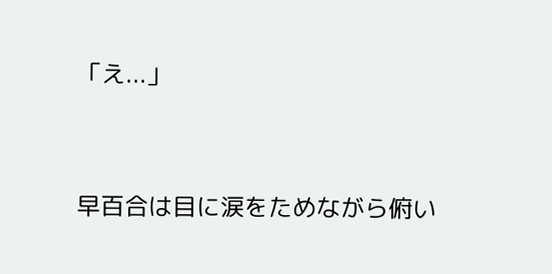「え...」




早百合は目に涙をためながら俯い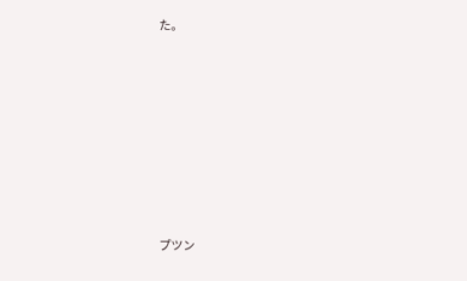た。










プツン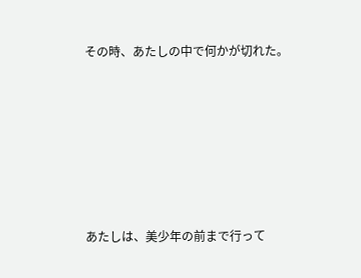その時、あたしの中で何かが切れた。







あたしは、美少年の前まで行って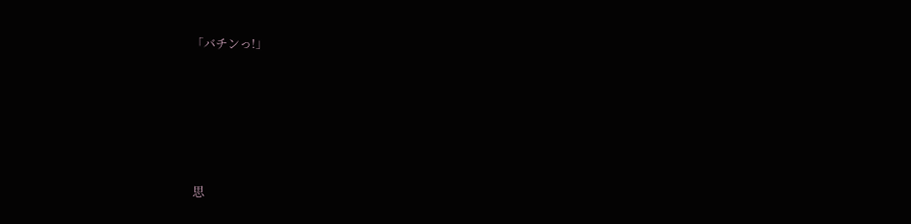「バチンっ!」





思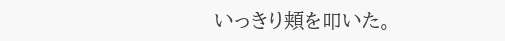いっきり頬を叩いた。